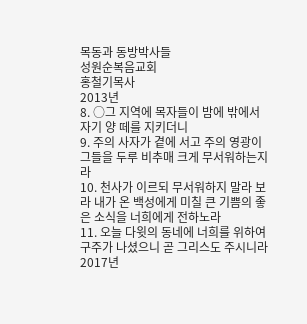목동과 동방박사들
성원순복음교회
홍철기목사
2013년
8. ○그 지역에 목자들이 밤에 밖에서 자기 양 떼를 지키더니
9. 주의 사자가 곁에 서고 주의 영광이 그들을 두루 비추매 크게 무서워하는지라
10. 천사가 이르되 무서워하지 말라 보라 내가 온 백성에게 미칠 큰 기쁨의 좋은 소식을 너희에게 전하노라
11. 오늘 다윗의 동네에 너희를 위하여 구주가 나셨으니 곧 그리스도 주시니라
2017년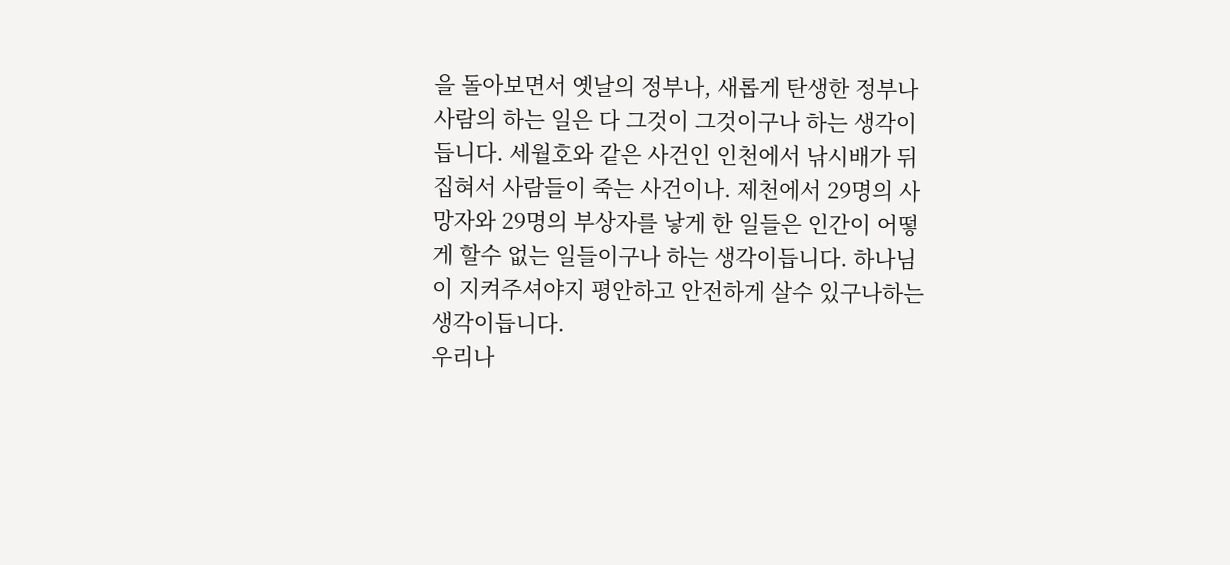을 돌아보면서 옛날의 정부나, 새롭게 탄생한 정부나 사람의 하는 일은 다 그것이 그것이구나 하는 생각이 듭니다. 세월호와 같은 사건인 인천에서 낚시배가 뒤집혀서 사람들이 죽는 사건이나. 제천에서 29명의 사망자와 29명의 부상자를 낳게 한 일들은 인간이 어떻게 할수 없는 일들이구나 하는 생각이듭니다. 하나님이 지켜주셔야지 평안하고 안전하게 살수 있구나하는 생각이듭니다.
우리나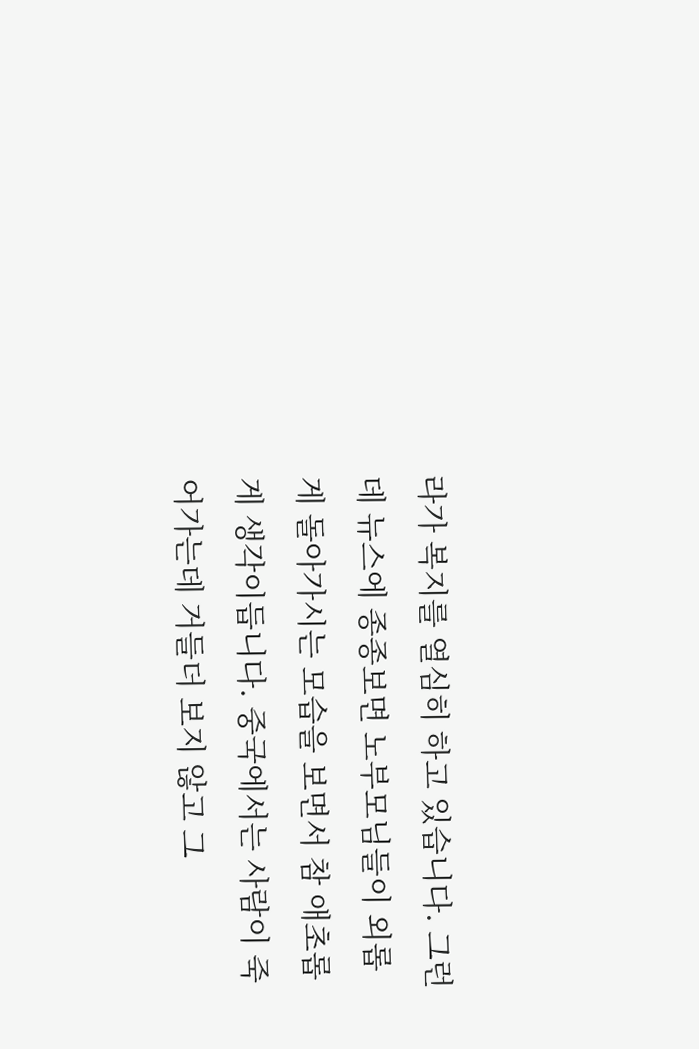라가 복지를 열심히 하고 있습니다. 그런데 뉴스에 종종보면 노부모님들이 외롭게 돌아가시는 모습을 보면서 참 애초롭게 생각이듭니다. 중국에서는 사람이 죽어가는데 거들더 보지 않고 그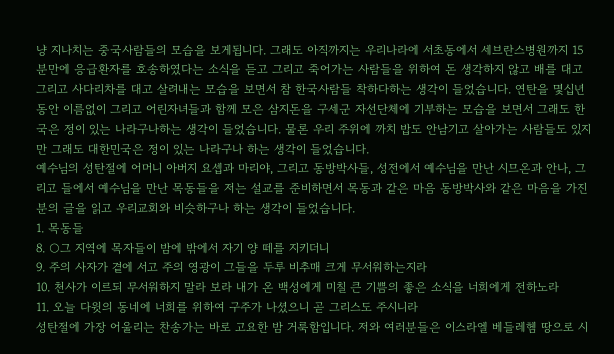냥 지나치는 중국사람들의 모습을 보게됩니다. 그래도 아직까지는 우리나라에 서초동에서 세브란스병원까지 15분만에 응급환자를 호송하였다는 소식을 듣고 그리고 죽어가는 사람들을 위하여 돈 생각하지 않고 배를 대고 그리고 사다리차를 대고 살려내는 모습을 보면서 참 한국사람들 착하다하는 생각이 들었습니다. 연탄을 몇십년동안 이름없이 그리고 어린자녀들과 함께 모은 삼지돈을 구세군 자선단체에 기부하는 모습을 보면서 그래도 한국은 정이 있는 나라구나하는 생각이 들었습니다. 물론 우리 주위에 까치 밥도 안남기고 살아가는 사람들도 있지만 그래도 대한민국은 정이 있는 나라구나 하는 생각이 들었습니다.
예수님의 성탄절에 어머니 아버지 요셉과 마리야, 그리고 동방박사들, 성전에서 예수님을 만난 시므온과 안나, 그리고 들에서 예수님을 만난 목동들을 저는 설교를 준비하면서 목동과 같은 마음 동방박사와 같은 마음을 가진 분의 글을 읽고 우리교회와 비슷하구나 하는 생각이 들었습니다.
1. 목동들
8. ○그 지역에 목자들이 밤에 밖에서 자기 양 떼를 지키더니
9. 주의 사자가 곁에 서고 주의 영광이 그들을 두루 비추매 크게 무서워하는지라
10. 천사가 이르되 무서워하지 말라 보라 내가 온 백성에게 미칠 큰 기쁨의 좋은 소식을 너희에게 전하노라
11. 오늘 다윗의 동네에 너희를 위하여 구주가 나셨으니 곧 그리스도 주시니라
성탄절에 가장 어울리는 찬송가는 바로 고요한 밤 거룩함입니다. 저와 여러분들은 이스라엘 베들레헴 땅으로 시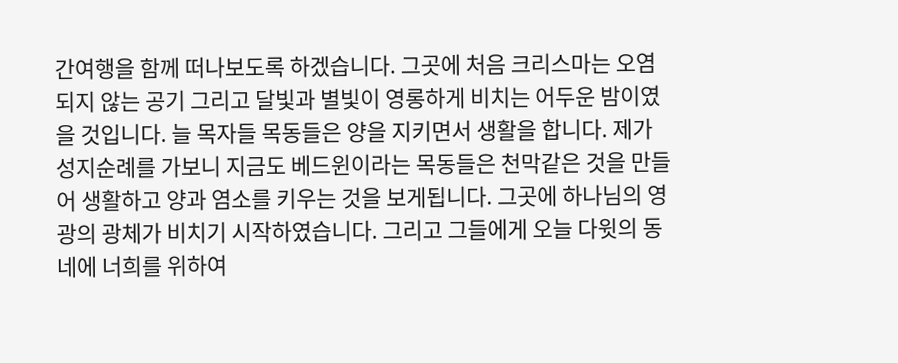간여행을 함께 떠나보도록 하겠습니다. 그곳에 처음 크리스마는 오염되지 않는 공기 그리고 달빛과 별빛이 영롱하게 비치는 어두운 밤이였을 것입니다. 늘 목자들 목동들은 양을 지키면서 생활을 합니다. 제가 성지순례를 가보니 지금도 베드윈이라는 목동들은 천막같은 것을 만들어 생활하고 양과 염소를 키우는 것을 보게됩니다. 그곳에 하나님의 영광의 광체가 비치기 시작하였습니다. 그리고 그들에게 오늘 다윗의 동네에 너희를 위하여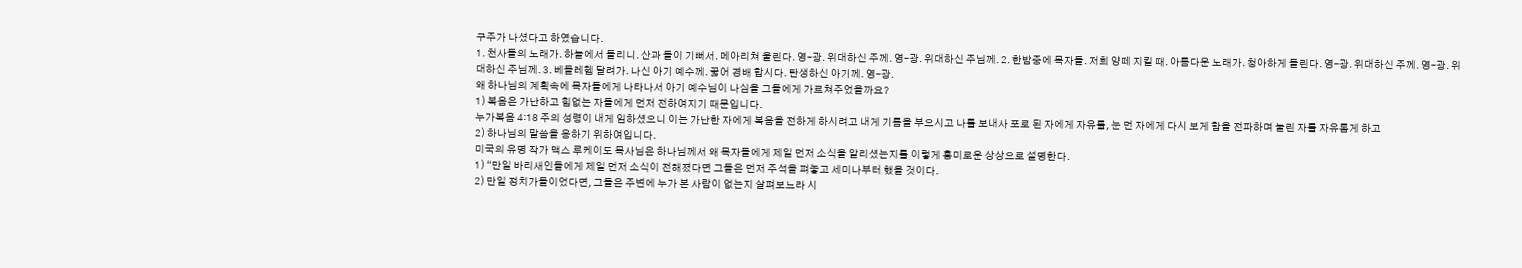구주가 나셨다고 하였습니다.
1. 천사들의 노래가. 하늘에서 들리니. 산과 들이 기뻐서. 메아리쳐 울린다. 영–광. 위대하신 주께. 영–광. 위대하신 주님께. 2. 한밤중에 목자들. 저희 양떼 지킬 때. 아름다운 노래가. 청아하게 들린다. 영–광. 위대하신 주께. 영–광. 위대하신 주님께. 3. 베들레헴 달려가. 나신 아기 예수께. 꿇어 경배 합시다. 탄생하신 아기께. 영–광.
왜 하나님의 계획속에 목자들에게 나타나서 아기 예수님이 나심을 그들에게 가르쳐주었을까요?
1) 복음은 가난하고 힘없는 자들에게 먼저 전하여지기 때문입니다.
누가복음 4:18 주의 성령이 내게 임하셨으니 이는 가난한 자에게 복음을 전하게 하시려고 내게 기름을 부으시고 나를 보내사 포로 된 자에게 자유를, 눈 먼 자에게 다시 보게 함을 전파하며 눌린 자를 자유롭게 하고
2) 하나님의 말씀을 응하기 위하여입니다.
미국의 유명 작가 맥스 루케이도 목사님은 하나님께서 왜 목자들에게 제일 먼저 소식을 알리셨는지를 이렇게 흥미로운 상상으로 설명한다.
1) “만일 바리새인들에게 제일 먼저 소식이 전해졌다면 그들은 먼저 주석을 펴놓고 세미나부터 했을 것이다.
2) 만일 정치가들이었다면, 그들은 주변에 누가 본 사람이 없는지 살펴보느라 시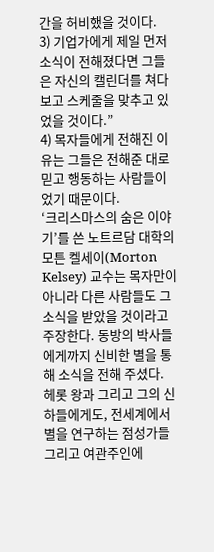간을 허비했을 것이다.
3) 기업가에게 제일 먼저 소식이 전해졌다면 그들은 자신의 캘린더를 쳐다보고 스케줄을 맞추고 있었을 것이다.”
4) 목자들에게 전해진 이유는 그들은 전해준 대로 믿고 행동하는 사람들이었기 때문이다.
‘크리스마스의 숨은 이야기’를 쓴 노트르담 대학의 모튼 켈세이(Morton Kelsey) 교수는 목자만이 아니라 다른 사람들도 그 소식을 받았을 것이라고 주장한다. 동방의 박사들에게까지 신비한 별을 통해 소식을 전해 주셨다.
헤롯 왕과 그리고 그의 신하들에게도, 전세계에서 별을 연구하는 점성가들 그리고 여관주인에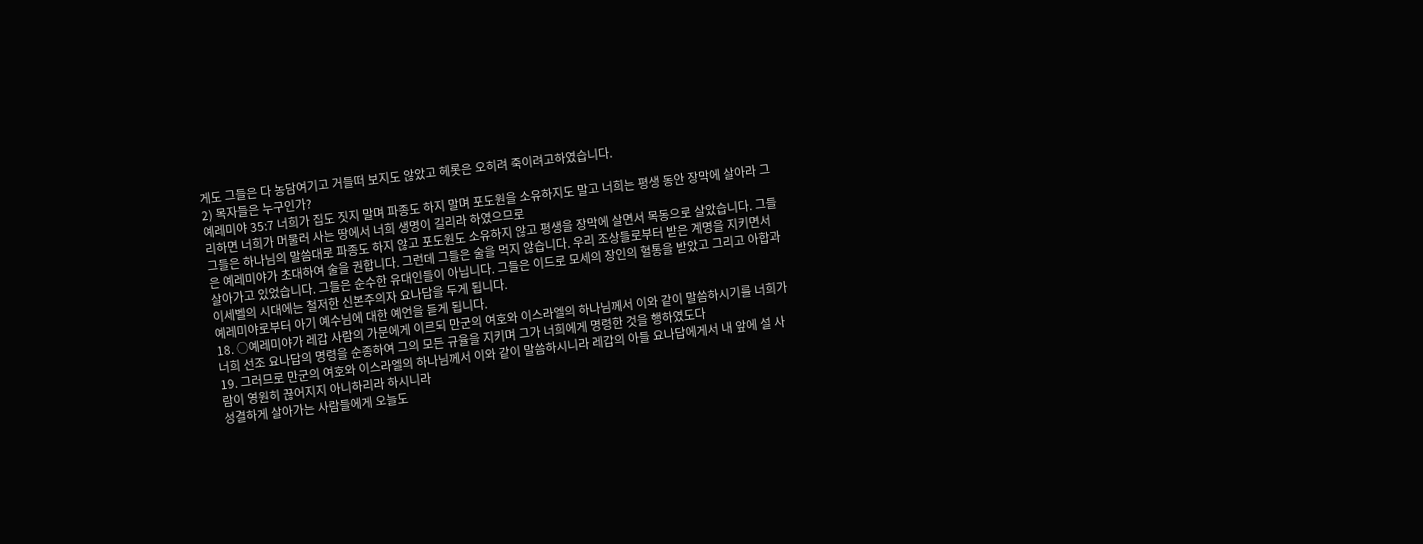게도 그들은 다 농담여기고 거들떠 보지도 않았고 헤롯은 오히려 죽이려고하였습니다.
2) 목자들은 누구인가?
예레미야 35:7 너희가 집도 짓지 말며 파종도 하지 말며 포도원을 소유하지도 말고 너희는 평생 동안 장막에 살아라 그리하면 너희가 머물러 사는 땅에서 너희 생명이 길리라 하였으므로
그들은 하나님의 말씀대로 파종도 하지 않고 포도원도 소유하지 않고 평생을 장막에 살면서 목동으로 살았습니다. 그들은 예레미야가 초대하여 술을 권합니다. 그런데 그들은 술을 먹지 않습니다. 우리 조상들로부터 받은 계명을 지키면서 살아가고 있었습니다. 그들은 순수한 유대인들이 아닙니다. 그들은 이드로 모세의 장인의 혈통을 받았고 그리고 아합과 이세벨의 시대에는 철저한 신본주의자 요나답을 두게 됩니다.
예레미야로부터 아기 예수님에 대한 예언을 듣게 됩니다.
18. ○예레미야가 레갑 사람의 가문에게 이르되 만군의 여호와 이스라엘의 하나님께서 이와 같이 말씀하시기를 너희가 너희 선조 요나답의 명령을 순종하여 그의 모든 규율을 지키며 그가 너희에게 명령한 것을 행하였도다
19. 그러므로 만군의 여호와 이스라엘의 하나님께서 이와 같이 말씀하시니라 레갑의 아들 요나답에게서 내 앞에 설 사람이 영원히 끊어지지 아니하리라 하시니라
성결하게 살아가는 사람들에게 오늘도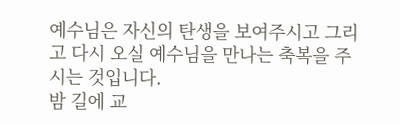예수님은 자신의 탄생을 보여주시고 그리고 다시 오실 예수님을 만나는 축복을 주시는 것입니다.
밤 길에 교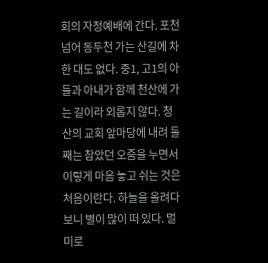회의 자정예배에 간다. 포천 넘어 동두천 가는 산길에 차 한 대도 없다. 중1, 고1의 아들과 아내가 함께 천산에 가는 길이라 외롭지 않다. 청산의 교회 앞마당에 내려 둘째는 참았던 오줌을 누면서 이렇게 마음 놓고 쉬는 것은 처음이란다. 하늘을 올려다 보니 별이 많이 떠 있다. 멀미로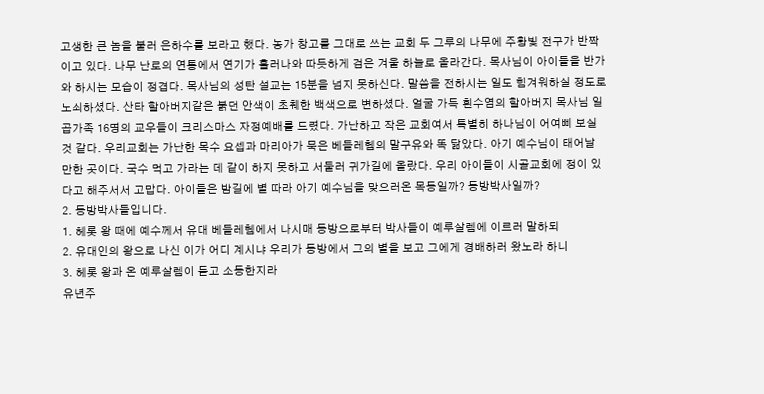고생한 큰 놈을 불러 은하수를 보라고 했다. 농가 창고를 그대로 쓰는 교회 두 그루의 나무에 주황빛 전구가 반짝이고 있다. 나무 난로의 연통에서 연기가 흘러나와 따듯하게 검은 겨울 하늘로 올라간다. 목사님이 아이들을 반가와 하시는 모습이 정겹다. 목사님의 성탄 설교는 15분을 넘지 못하신다. 말씀을 전하시는 일도 힘겨워하실 정도로 노쇠하셨다. 산타 할아버지같은 붉던 안색이 초췌한 백색으로 변하셨다. 얼굴 가득 흰수염의 할아버지 목사님 일곱가족 16명의 교우들이 크리스마스 자정예배를 드렸다. 가난하고 작은 교회여서 특별히 하나님이 어여삐 보실 것 같다. 우리교회는 가난한 목수 요셉과 마리아가 묵은 베들레헴의 말구유와 똑 닮았다. 아기 예수님이 태어날 만한 곳이다. 국수 먹고 가라는 데 같이 하지 못하고 서둘러 귀가길에 올랐다. 우리 아이들이 시골교회에 정이 있다고 해주서서 고맙다. 아이들은 밤길에 별 따라 아기 예수님을 맞으러온 목동일까? 동방박사일까?
2. 동방박사들입니다.
1. 헤롯 왕 때에 예수께서 유대 베들레헴에서 나시매 동방으로부터 박사들이 예루살렘에 이르러 말하되
2. 유대인의 왕으로 나신 이가 어디 계시냐 우리가 동방에서 그의 별을 보고 그에게 경배하러 왔노라 하니
3. 헤롯 왕과 온 예루살렘이 듣고 소동한지라
유년주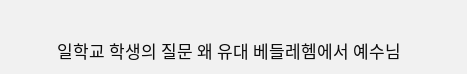일학교 학생의 질문 왜 유대 베들레헴에서 예수님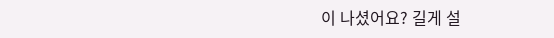이 나셨어요? 길게 설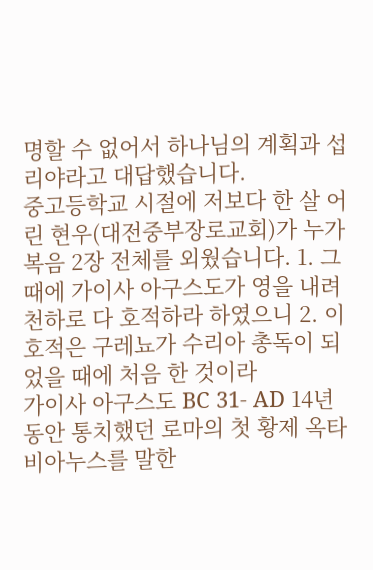명할 수 없어서 하나님의 계획과 섭리야라고 대답했습니다.
중고등학교 시절에 저보다 한 살 어린 현우(대전중부장로교회)가 누가복음 2장 전체를 외웠습니다. 1. 그 때에 가이사 아구스도가 영을 내려 천하로 다 호적하라 하였으니 2. 이 호적은 구레뇨가 수리아 총독이 되었을 때에 처음 한 것이라
가이사 아구스도 BC 31- AD 14년 동안 통치했던 로마의 첫 황제 옥타비아누스를 말한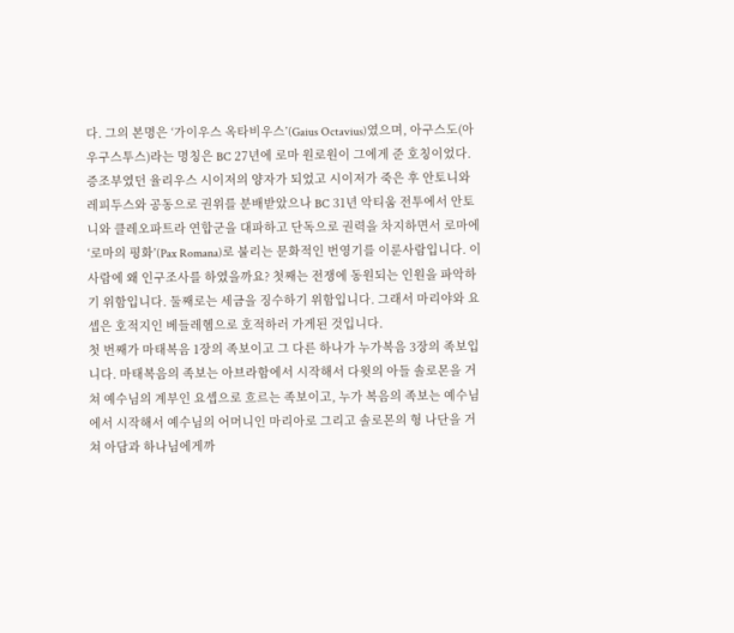다. 그의 본명은 ‘가이우스 옥타비우스’(Gaius Octavius)였으며, 아구스도(아우구스투스)라는 명칭은 BC 27년에 로마 원로원이 그에게 준 호칭이었다. 증조부였던 율리우스 시이저의 양자가 되었고 시이저가 죽은 후 안토니와 레피두스와 공동으로 권위를 분배받았으나 BC 31년 악티움 전투에서 안토니와 클레오파트라 연합군을 대파하고 단독으로 권력을 차지하면서 로마에 ‘로마의 평화’(Pax Romana)로 불리는 문화적인 번영기를 이룬사람입니다. 이사람에 왜 인구조사를 하였을까요? 첫째는 전쟁에 동원되는 인원을 파악하기 위함입니다. 둘째로는 세금을 징수하기 위함입니다. 그래서 마리야와 요셉은 호적지인 베들레헴으로 호적하러 가게된 것입니다.
첫 번째가 마태복음 1장의 족보이고 그 다른 하나가 누가복음 3장의 족보입니다. 마태복음의 족보는 아브라함에서 시작해서 다윗의 아들 솔로몬을 거쳐 예수님의 계부인 요셉으로 흐르는 족보이고, 누가 복음의 족보는 예수님에서 시작해서 예수님의 어머니인 마리아로 그리고 솔로몬의 형 나단을 거쳐 아담과 하나님에게까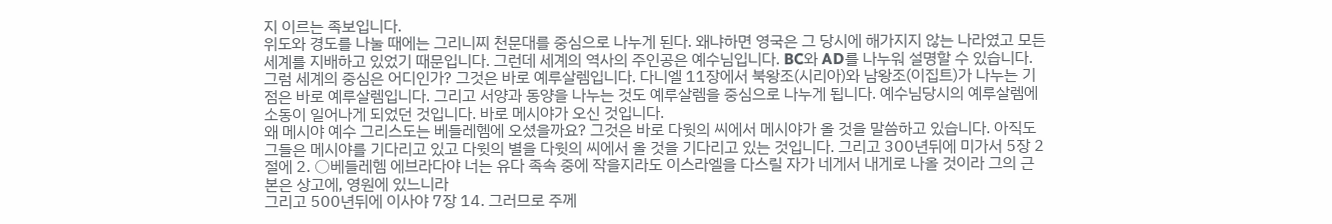지 이르는 족보입니다.
위도와 경도를 나눌 때에는 그리니찌 천문대를 중심으로 나누게 된다. 왜냐하면 영국은 그 당시에 해가지지 않는 나라였고 모든 세계를 지배하고 있었기 때문입니다. 그런데 세계의 역사의 주인공은 예수님입니다. BC와 AD를 나누워 설명할 수 있습니다. 그럼 세계의 중심은 어디인가? 그것은 바로 예루살렘입니다. 다니엘 11장에서 북왕조(시리아)와 남왕조(이집트)가 나누는 기점은 바로 예루살렘입니다. 그리고 서양과 동양을 나누는 것도 예루살렘을 중심으로 나누게 됩니다. 예수님당시의 예루살렘에 소동이 일어나게 되었던 것입니다. 바로 메시야가 오신 것입니다.
왜 메시야 예수 그리스도는 베들레헴에 오셨을까요? 그것은 바로 다윗의 씨에서 메시야가 올 것을 말씀하고 있습니다. 아직도 그들은 메시야를 기다리고 있고 다윗의 별을 다윗의 씨에서 올 것을 기다리고 있는 것입니다. 그리고 300년뒤에 미가서 5장 2절에 2. ○베들레헴 에브라다야 너는 유다 족속 중에 작을지라도 이스라엘을 다스릴 자가 네게서 내게로 나올 것이라 그의 근본은 상고에, 영원에 있느니라
그리고 500년뒤에 이사야 7장 14. 그러므로 주께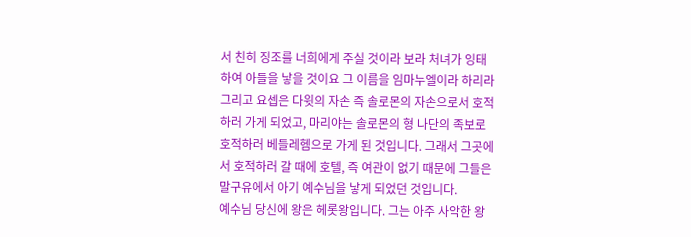서 친히 징조를 너희에게 주실 것이라 보라 처녀가 잉태하여 아들을 낳을 것이요 그 이름을 임마누엘이라 하리라
그리고 요셉은 다윗의 자손 즉 솔로몬의 자손으로서 호적하러 가게 되었고, 마리야는 솔로몬의 형 나단의 족보로 호적하러 베들레헴으로 가게 된 것입니다. 그래서 그곳에서 호적하러 갈 때에 호텔, 즉 여관이 없기 때문에 그들은 말구유에서 아기 예수님을 낳게 되었던 것입니다.
예수님 당신에 왕은 헤롯왕입니다. 그는 아주 사악한 왕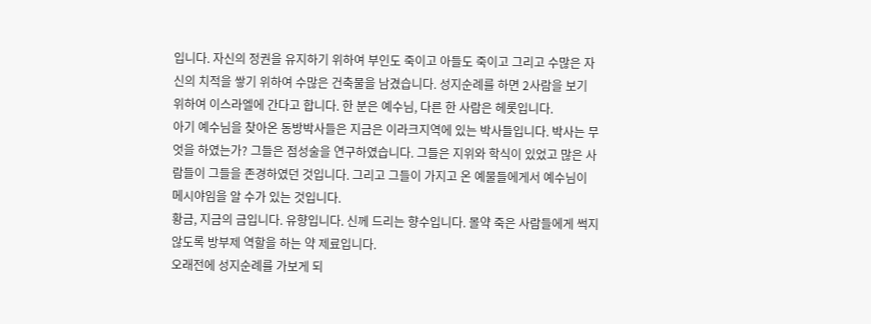입니다. 자신의 정권을 유지하기 위하여 부인도 죽이고 아들도 죽이고 그리고 수많은 자신의 치적을 쌓기 위하여 수많은 건축물을 남겼습니다. 성지순례를 하면 2사람을 보기 위하여 이스라엘에 간다고 합니다. 한 분은 예수님, 다른 한 사람은 헤롯입니다.
아기 예수님을 찾아온 동방박사들은 지금은 이라크지역에 있는 박사들입니다. 박사는 무엇을 하였는가? 그들은 점성술을 연구하였습니다. 그들은 지위와 학식이 있었고 많은 사람들이 그들을 존경하였던 것입니다. 그리고 그들이 가지고 온 예물들에게서 예수님이 메시야임을 알 수가 있는 것입니다.
황금, 지금의 금입니다. 유향입니다. 신께 드리는 향수입니다. 몰약 죽은 사람들에게 썩지 않도록 방부제 역할을 하는 약 제료입니다.
오래전에 성지순례를 가보게 되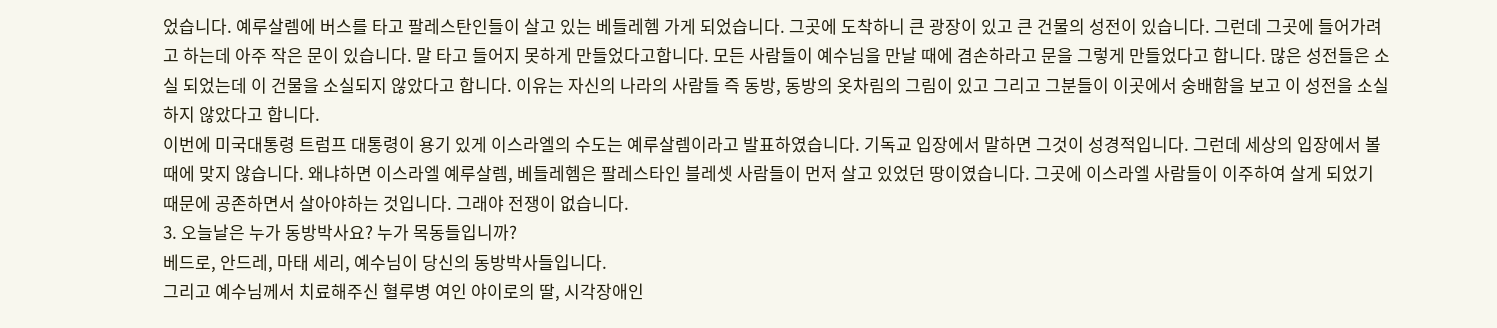었습니다. 예루살렘에 버스를 타고 팔레스탄인들이 살고 있는 베들레헴 가게 되었습니다. 그곳에 도착하니 큰 광장이 있고 큰 건물의 성전이 있습니다. 그런데 그곳에 들어가려고 하는데 아주 작은 문이 있습니다. 말 타고 들어지 못하게 만들었다고합니다. 모든 사람들이 예수님을 만날 때에 겸손하라고 문을 그렇게 만들었다고 합니다. 많은 성전들은 소실 되었는데 이 건물을 소실되지 않았다고 합니다. 이유는 자신의 나라의 사람들 즉 동방, 동방의 옷차림의 그림이 있고 그리고 그분들이 이곳에서 숭배함을 보고 이 성전을 소실하지 않았다고 합니다.
이번에 미국대통령 트럼프 대통령이 용기 있게 이스라엘의 수도는 예루살렘이라고 발표하였습니다. 기독교 입장에서 말하면 그것이 성경적입니다. 그런데 세상의 입장에서 볼 때에 맞지 않습니다. 왜냐하면 이스라엘 예루살렘, 베들레헴은 팔레스타인 블레셋 사람들이 먼저 살고 있었던 땅이였습니다. 그곳에 이스라엘 사람들이 이주하여 살게 되었기 때문에 공존하면서 살아야하는 것입니다. 그래야 전쟁이 없습니다.
3. 오늘날은 누가 동방박사요? 누가 목동들입니까?
베드로, 안드레, 마태 세리, 예수님이 당신의 동방박사들입니다.
그리고 예수님께서 치료해주신 혈루병 여인 야이로의 딸, 시각장애인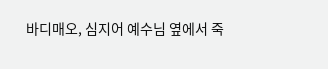바디매오, 심지어 예수님 옆에서 죽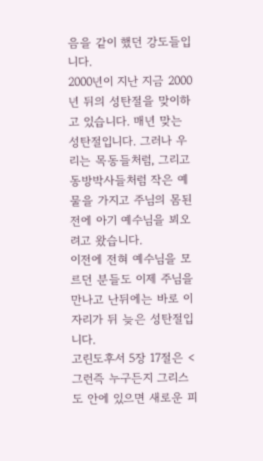음을 같이 했던 강도들입니다.
2000년이 지난 지금 2000년 뒤의 성탄절을 맞이하고 있습니다. 매년 맞는 성탄절입니다. 그러나 우리는 목동들처럼, 그리고 동방박사들처럼 작은 예물을 가지고 주님의 몸된 전에 아기 예수님을 뵈오려고 왔습니다.
이전에 전혀 예수님을 모르던 분들도 이제 주님을 만나고 난뒤에는 바로 이 자리가 뒤 늦은 성탄절입니다.
고린도후서 5장 17절은 <그런즉 누구든지 그리스도 안에 있으면 새로운 피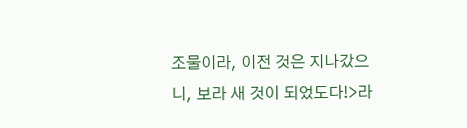조물이라, 이전 것은 지나갔으니, 보라 새 것이 되었도다!>라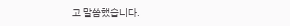고 말씀했습니다.